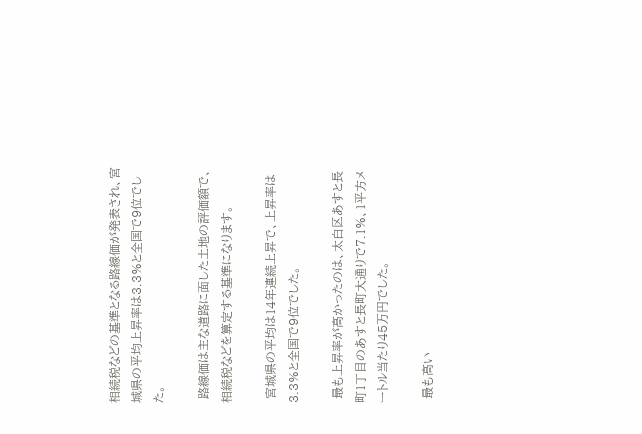相続税などの基準となる路線価が発表され、宮城県の平均上昇率は3.3%と全国で9位でした。

 路線価は主な道路に面した土地の評価額で、相続税などを算定する基準になります。

 宮城県の平均は14年連続上昇で、上昇率は3.3%と全国で9位でした。

 最も上昇率が高かったのは、太白区あすと長町1丁目のあすと長町大通りで7.1%、1平方メートル当たり45万円でした。

 最も高い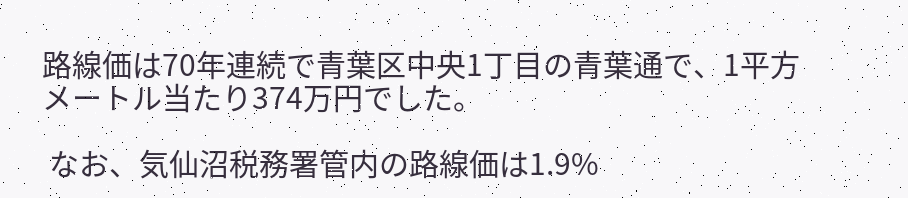路線価は70年連続で青葉区中央1丁目の青葉通で、1平方メートル当たり374万円でした。

 なお、気仙沼税務署管内の路線価は1.9%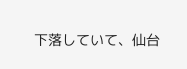下落していて、仙台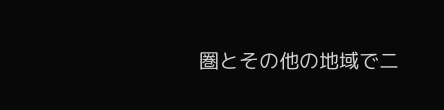圏とその他の地域で二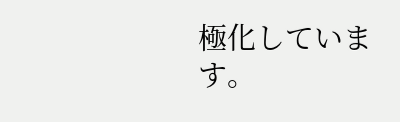極化しています。